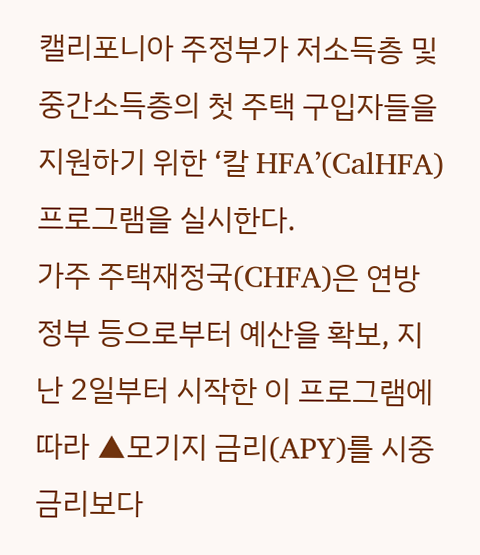캘리포니아 주정부가 저소득층 및 중간소득층의 첫 주택 구입자들을 지원하기 위한 ‘칼 HFA’(CalHFA) 프로그램을 실시한다.
가주 주택재정국(CHFA)은 연방정부 등으로부터 예산을 확보, 지난 2일부터 시작한 이 프로그램에 따라 ▲모기지 금리(APY)를 시중 금리보다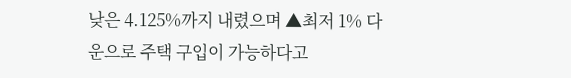낮은 4.125%까지 내렸으며 ▲최저 1% 다운으로 주택 구입이 가능하다고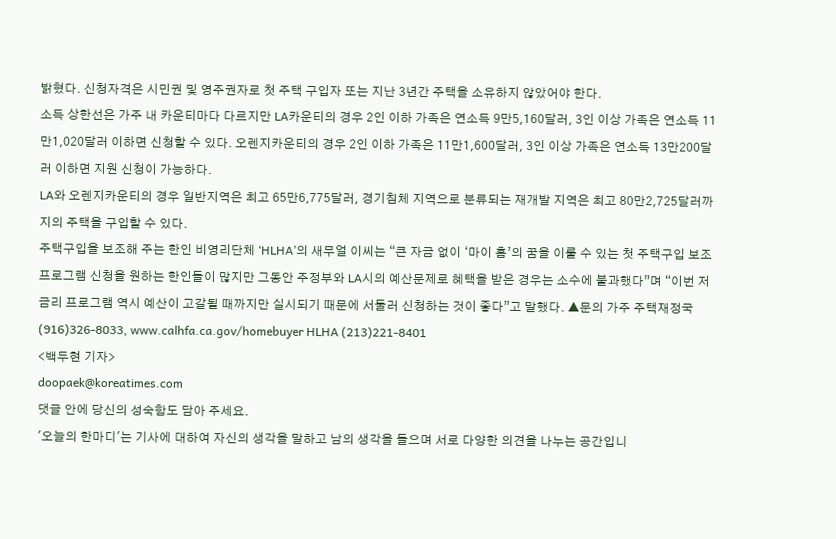밝혔다. 신청자격은 시민권 및 영주권자로 첫 주택 구입자 또는 지난 3년간 주택을 소유하지 않았어야 한다.
소득 상한선은 가주 내 카운티마다 다르지만 LA카운티의 경우 2인 이하 가족은 연소득 9만5,160달러, 3인 이상 가족은 연소득 11만1,020달러 이하면 신청할 수 있다. 오렌지카운티의 경우 2인 이하 가족은 11만1,600달러, 3인 이상 가족은 연소득 13만200달러 이하면 지원 신청이 가능하다.
LA와 오렌지카운티의 경우 일반지역은 최고 65만6,775달러, 경기침체 지역으로 분류되는 재개발 지역은 최고 80만2,725달러까지의 주택을 구입할 수 있다.
주택구입을 보조해 주는 한인 비영리단체 ‘HLHA’의 새무얼 이씨는 “큰 자금 없이 ‘마이 홈’의 꿈을 이룰 수 있는 첫 주택구입 보조 프로그램 신청을 원하는 한인들이 많지만 그동안 주정부와 LA시의 예산문제로 혜택을 받은 경우는 소수에 불과했다”며 “이번 저금리 프로그램 역시 예산이 고갈될 때까지만 실시되기 때문에 서둘러 신청하는 것이 좋다”고 말했다. ▲문의 가주 주택재정국 (916)326-8033, www.calhfa.ca.gov/homebuyer HLHA (213)221-8401
<백두현 기자>
doopaek@koreatimes.com
댓글 안에 당신의 성숙함도 담아 주세요.
'오늘의 한마디'는 기사에 대하여 자신의 생각을 말하고 남의 생각을 들으며 서로 다양한 의견을 나누는 공간입니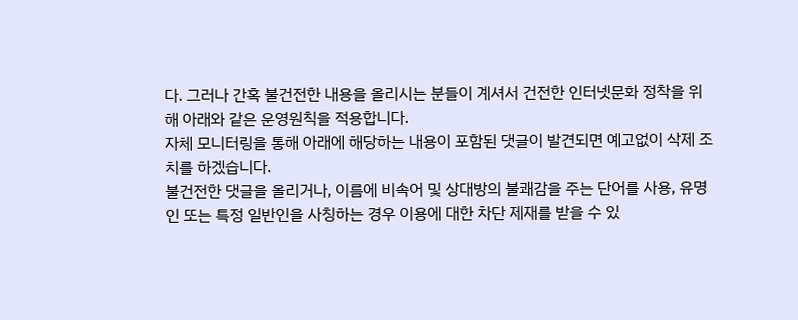다. 그러나 간혹 불건전한 내용을 올리시는 분들이 계셔서 건전한 인터넷문화 정착을 위해 아래와 같은 운영원칙을 적용합니다.
자체 모니터링을 통해 아래에 해당하는 내용이 포함된 댓글이 발견되면 예고없이 삭제 조치를 하겠습니다.
불건전한 댓글을 올리거나, 이름에 비속어 및 상대방의 불쾌감을 주는 단어를 사용, 유명인 또는 특정 일반인을 사칭하는 경우 이용에 대한 차단 제재를 받을 수 있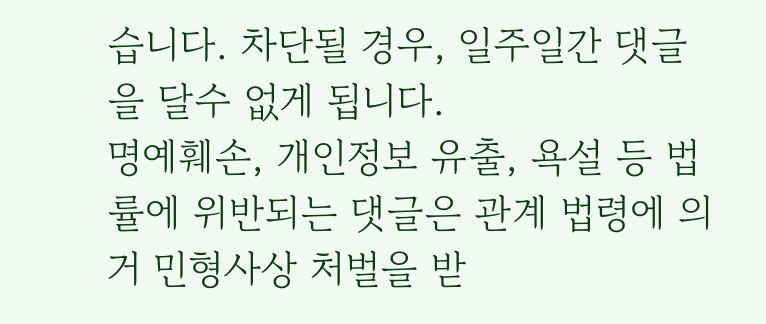습니다. 차단될 경우, 일주일간 댓글을 달수 없게 됩니다.
명예훼손, 개인정보 유출, 욕설 등 법률에 위반되는 댓글은 관계 법령에 의거 민형사상 처벌을 받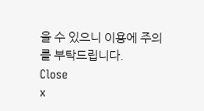을 수 있으니 이용에 주의를 부탁드립니다.
Close
x